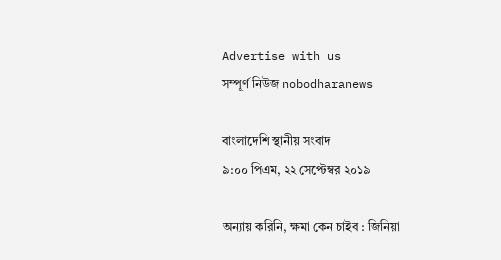Advertise with us
সম্পূর্ণ নিউজ nobodharanews

বাংলাদেশি স্থানীয় সংবাদ
৯:০০ পিএম, ২২ সেপ্টেম্বর ২০১৯

অন্যায় করিনি, ক্ষমা কেন চাইব : জিনিয়া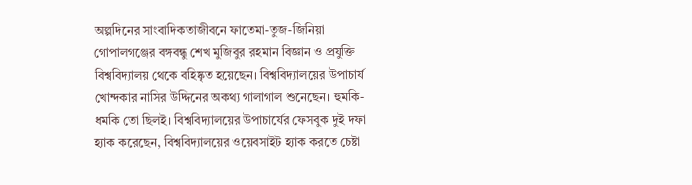অল্পদিনের সাংবাদিকতাজীবনে ফাতেমা-তুজ-জিনিয়া গোপালগঞ্জের বঙ্গবন্ধু শেখ মুজিবুর রহমান বিজ্ঞান ও প্রযুক্তি বিশ্ববিদ্যালয় থেকে বহিষ্কৃত হয়েছেন। বিশ্ববিদ্যালয়ের উপাচার্য খোন্দকার নাসির উদ্দিনের অকথ্য গালাগাল শুনেছেন। হুমকি-ধমকি তো ছিলই। বিশ্ববিদ্যালয়ের উপাচার্যের ফেসবুক দুই দফা হ্যাক করেছেন, বিশ্ববিদ্যালয়ের ওয়েবসাইট হ্যাক করতে চেষ্টা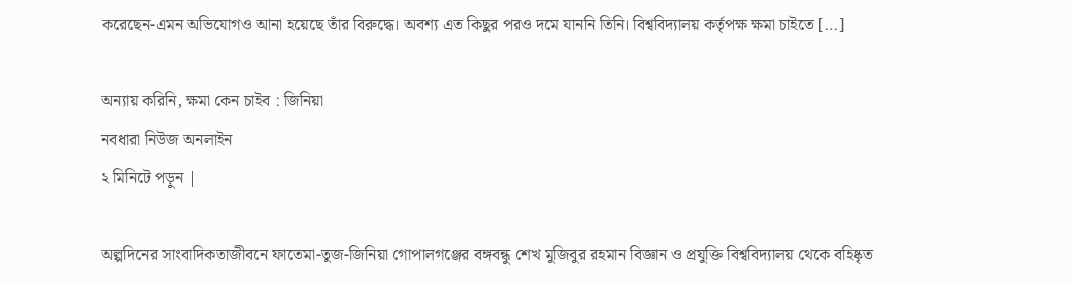করেছেন-এমন অভিযোগও আনা হয়েছে তাঁর বিরুদ্ধে। অবশ্য এত কিছুর পরও দমে যাননি তিনি। বিশ্ববিদ্যালয় কর্তৃপক্ষ ক্ষমা চাইতে […]

অন্যায় করিনি, ক্ষমা কেন চাইব : জিনিয়া
নবধারা নিউজ অনলাইন
২ মিনিটে পড়ুন |

অল্পদিনের সাংবাদিকতাজীবনে ফাতেমা-তুজ-জিনিয়া গোপালগঞ্জের বঙ্গবন্ধু শেখ মুজিবুর রহমান বিজ্ঞান ও প্রযুক্তি বিশ্ববিদ্যালয় থেকে বহিষ্কৃত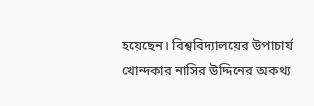হয়েছেন। বিশ্ববিদ্যালয়ের উপাচার্য খোন্দকার নাসির উদ্দিনের অকথ্য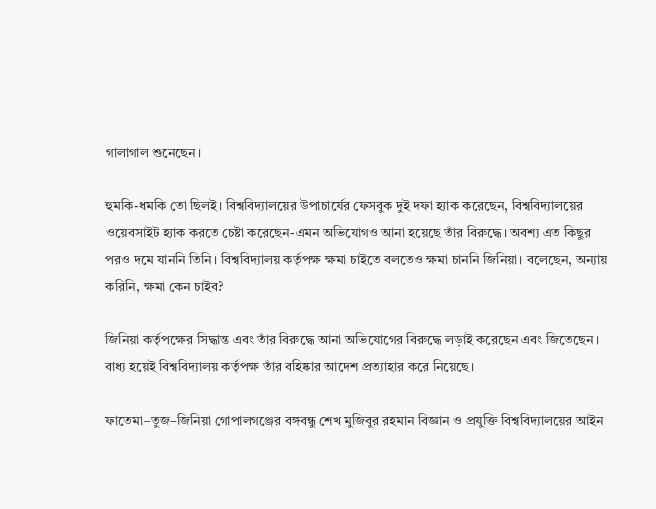গালাগাল শুনেছেন।

হুমকি-ধমকি তো ছিলই। বিশ্ববিদ্যালয়ের উপাচার্যের ফেসবুক দুই দফা হ্যাক করেছেন, বিশ্ববিদ্যালয়ের ওয়েবসাইট হ্যাক করতে চেষ্টা করেছেন-এমন অভিযোগও আনা হয়েছে তাঁর বিরুদ্ধে। অবশ্য এত কিছুর পরও দমে যাননি তিনি। বিশ্ববিদ্যালয় কর্তৃপক্ষ ক্ষমা চাইতে বলতেও ক্ষমা চাননি জিনিয়া। বলেছেন, অন্যায় করিনি, ক্ষমা কেন চাইব?

জিনিয়া কর্তৃপক্ষের সিদ্ধান্ত এবং তাঁর বিরুদ্ধে আনা অভিযোগের বিরুদ্ধে লড়াই করেছেন এবং জিতেছেন। বাধ্য হয়েই বিশ্ববিদ্যালয় কর্তৃপক্ষ তাঁর বহিষ্কার আদেশ প্রত্যাহার করে নিয়েছে।

ফাতেমা–তুজ–জিনিয়া গোপালগঞ্জের বঙ্গবন্ধু শেখ মুজিবুর রহমান বিজ্ঞান ও প্রযুক্তি বিশ্ববিদ্যালয়ের আইন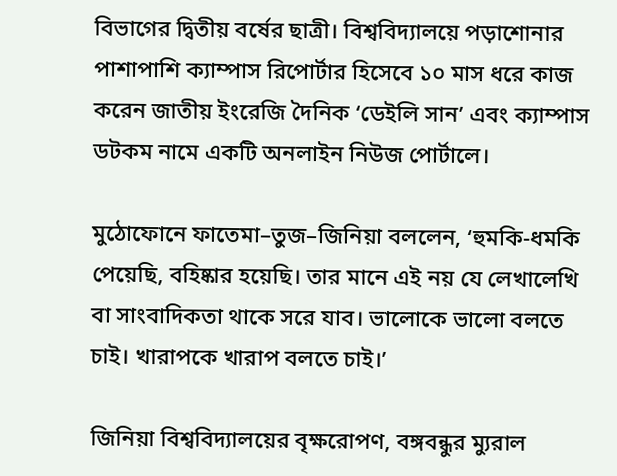বিভাগের দ্বিতীয় বর্ষের ছাত্রী। বিশ্ববিদ্যালয়ে পড়াশোনার পাশাপাশি ক্যাম্পাস রিপোর্টার হিসেবে ১০ মাস ধরে কাজ করেন জাতীয় ইংরেজি দৈনিক ‘ডেইলি সান’ এবং ক্যাম্পাস ডটকম নামে একটি অনলাইন নিউজ পোর্টালে।

মুঠোফোনে ফাতেমা–তুজ–জিনিয়া বললেন, ‘হুমকি-ধমকি পেয়েছি, বহিষ্কার হয়েছি। তার মানে এই নয় যে লেখালেখি বা সাংবাদিকতা থাকে সরে যাব। ভালোকে ভালো বলতে চাই। খারাপকে খারাপ বলতে চাই।’

জিনিয়া বিশ্ববিদ্যালয়ের বৃক্ষরোপণ, বঙ্গবন্ধুর ম্যুরাল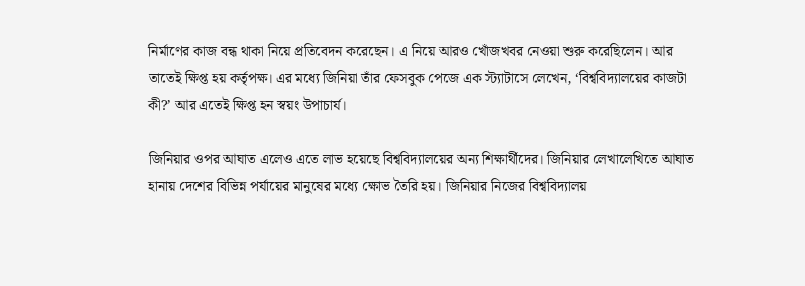নির্মাণের কাজ বন্ধ থাকা নিয়ে প্রতিবেদন করেছেন। এ নিয়ে আরও খোঁজখবর নেওয়া শুরু করেছিলেন। আর তাতেই ক্ষিপ্ত হয় কর্তৃপক্ষ। এর মধ্যে জিনিয়া তাঁর ফেসবুক পেজে এক স্ট্যাটাসে লেখেন, ‘বিশ্ববিদ্যালয়ের কাজটা কী?’ আর এতেই ক্ষিপ্ত হন স্বয়ং উপাচার্য।

জিনিয়ার ওপর আঘাত এলেও এতে লাভ হয়েছে বিশ্ববিদ্যালয়ের অন্য শিক্ষার্থীদের। জিনিয়ার লেখালেখিতে আঘাত হানায় দেশের বিভিন্ন পর্যায়ের মানুষের মধ্যে ক্ষোভ তৈরি হয়। জিনিয়ার নিজের বিশ্ববিদ্যালয়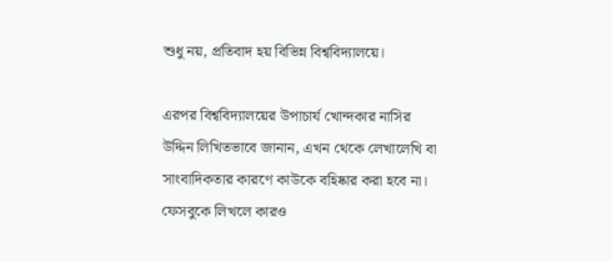শুধু নয়, প্রতিবাদ হয় বিভিন্ন বিশ্ববিদ্যালয়ে।

এরপর বিশ্ববিদ্যালয়ের উপাচার্য খোন্দকার নাসির উদ্দিন লিখিতভাবে জানান, এখন থেকে লেখালেখি বা সাংবাদিকতার কারণে কাউকে বহিষ্কার করা হবে না। ফেসবুকে লিখলে কারও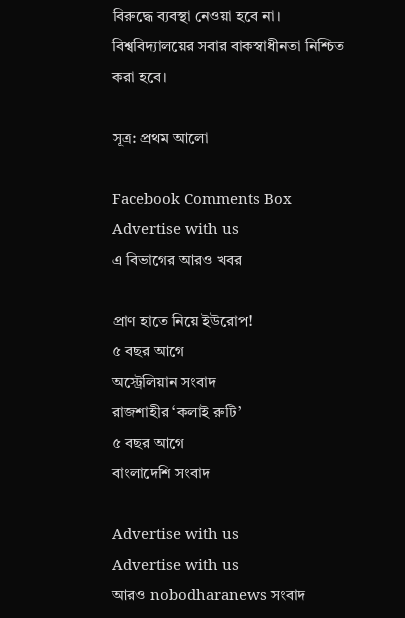বিরুদ্ধে ব্যবস্থা নেওয়া হবে না। বিশ্ববিদ্যালয়ের সবার বাকস্বাধীনতা নিশ্চিত করা হবে।

সূত্র: প্রথম আলো

Facebook Comments Box
Advertise with us
এ বিভাগের আরও খবর

প্রাণ হাতে নিয়ে ইউরোপ!
৫ বছর আগে
অস্ট্রেলিয়ান সংবাদ
রাজশাহীর ‘কলাই রুটি’
৫ বছর আগে
বাংলাদেশি সংবাদ

Advertise with us
Advertise with us
আরও nobodharanews সংবাদ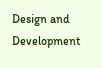Design and Development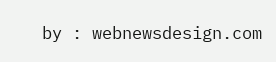by : webnewsdesign.com